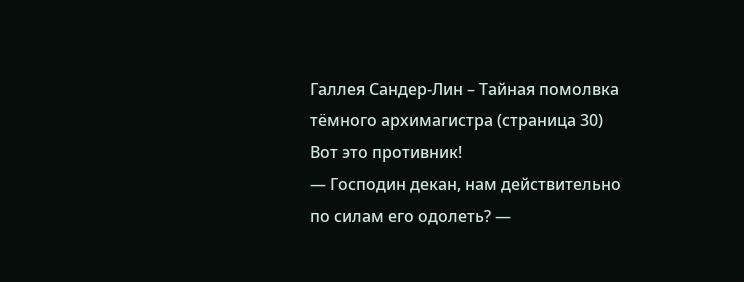Галлея Сандер-Лин – Тайная помолвка тёмного архимагистра (страница 30)
Вот это противник!
— Господин декан, нам действительно по силам его одолеть? —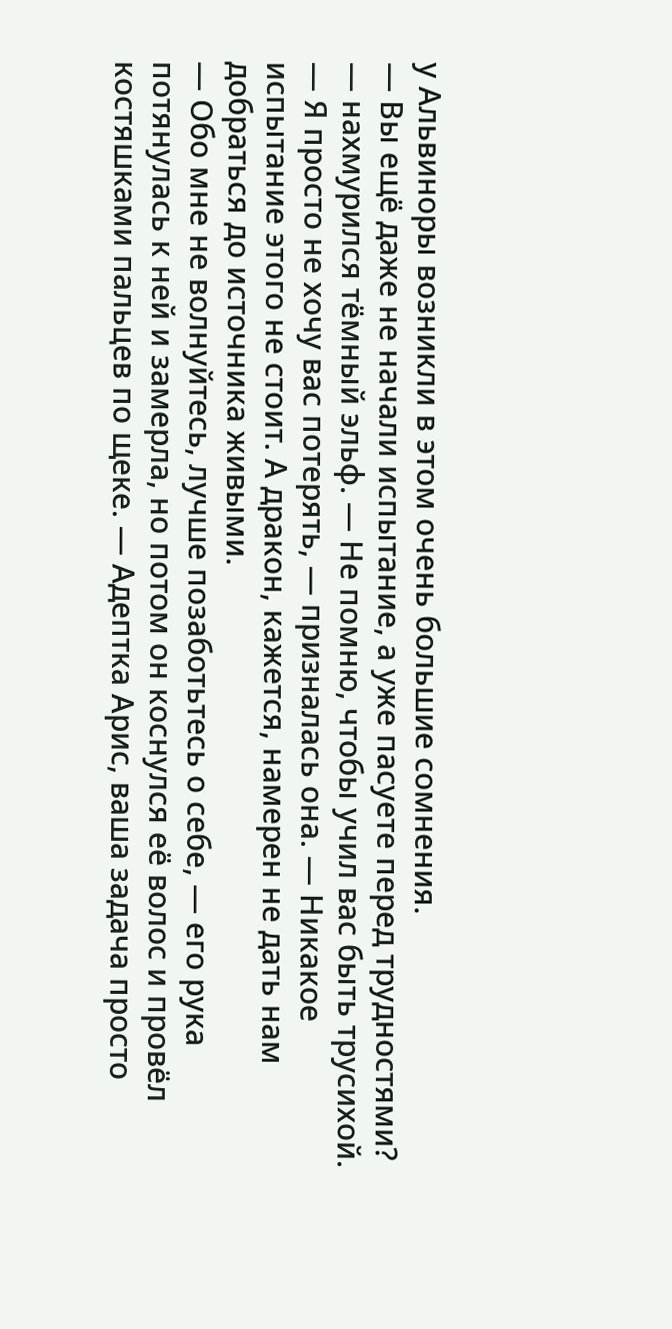у Альвиноры возникли в этом очень большие сомнения.
— Вы ещё даже не начали испытание, а уже пасуете перед трудностями? — нахмурился тёмный эльф. — Не помню, чтобы учил вас быть трусихой.
— Я просто не хочу вас потерять, — призналась она. — Никакое испытание этого не стоит. А дракон, кажется, намерен не дать нам добраться до источника живыми.
— Обо мне не волнуйтесь, лучше позаботьтесь о себе, — его рука потянулась к ней и замерла, но потом он коснулся её волос и провёл костяшками пальцев по щеке. — Адептка Арис, ваша задача просто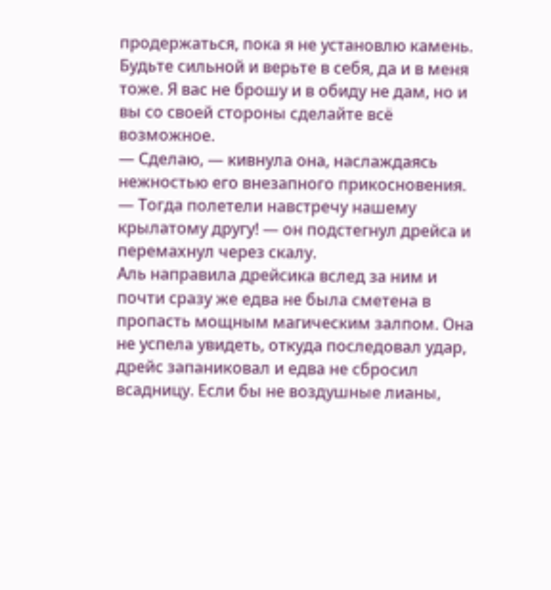продержаться, пока я не установлю камень. Будьте сильной и верьте в себя, да и в меня тоже. Я вас не брошу и в обиду не дам, но и вы со своей стороны сделайте всё возможное.
— Сделаю, — кивнула она, наслаждаясь нежностью его внезапного прикосновения.
— Тогда полетели навстречу нашему крылатому другу! — он подстегнул дрейса и перемахнул через скалу.
Аль направила дрейсика вслед за ним и почти сразу же едва не была сметена в пропасть мощным магическим залпом. Она не успела увидеть, откуда последовал удар, дрейс запаниковал и едва не сбросил всадницу. Если бы не воздушные лианы,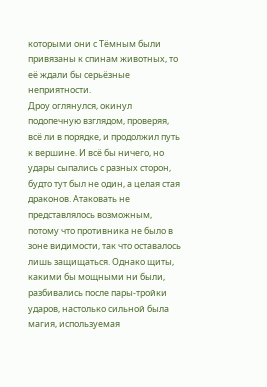которыми они с Тёмным были привязаны к спинам животных, то её ждали бы серьёзные неприятности.
Дроу оглянулся, окинул подопечную взглядом, проверяя, всё ли в порядке, и продолжил путь к вершине. И всё бы ничего, но удары сыпались с разных сторон, будто тут был не один, а целая стая драконов. Атаковать не представлялось возможным, потому что противника не было в зоне видимости, так что оставалось лишь защищаться. Однако щиты, какими бы мощными ни были, разбивались после пары-тройки ударов, настолько сильной была магия, используемая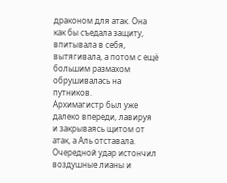драконом для атак. Она как бы съедала защиту, впитывала в себя, вытягивала, а потом с ещё большим размахом обрушивалась на путников.
Архимагистр был уже далеко впереди, лавируя и закрываясь щитом от атак, а Аль отставала. Очередной удар истончил воздушные лианы и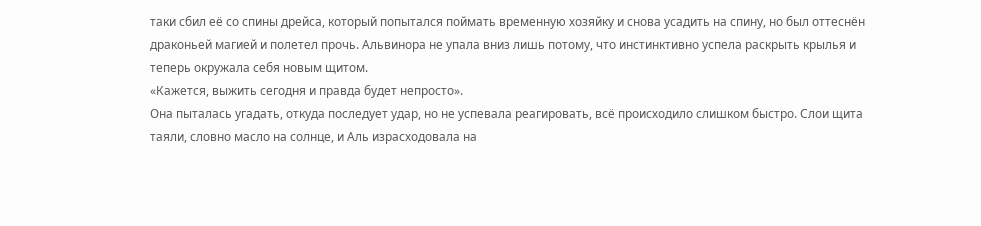таки сбил её со спины дрейса, который попытался поймать временную хозяйку и снова усадить на спину, но был оттеснён драконьей магией и полетел прочь. Альвинора не упала вниз лишь потому, что инстинктивно успела раскрыть крылья и теперь окружала себя новым щитом.
«Кажется, выжить сегодня и правда будет непросто».
Она пыталась угадать, откуда последует удар, но не успевала реагировать, всё происходило слишком быстро. Слои щита таяли, словно масло на солнце, и Аль израсходовала на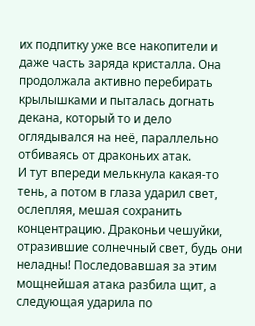их подпитку уже все накопители и даже часть заряда кристалла. Она продолжала активно перебирать крылышками и пыталась догнать декана, который то и дело оглядывался на неё, параллельно отбиваясь от драконьих атак.
И тут впереди мелькнула какая-то тень, а потом в глаза ударил свет, ослепляя, мешая сохранить концентрацию. Драконьи чешуйки, отразившие солнечный свет, будь они неладны! Последовавшая за этим мощнейшая атака разбила щит, а следующая ударила по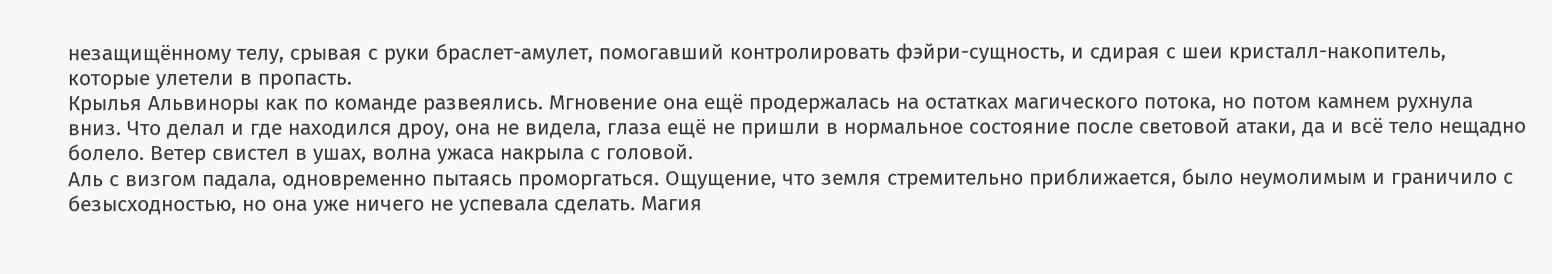незащищённому телу, срывая с руки браслет-амулет, помогавший контролировать фэйри-сущность, и сдирая с шеи кристалл-накопитель, которые улетели в пропасть.
Крылья Альвиноры как по команде развеялись. Мгновение она ещё продержалась на остатках магического потока, но потом камнем рухнула вниз. Что делал и где находился дроу, она не видела, глаза ещё не пришли в нормальное состояние после световой атаки, да и всё тело нещадно болело. Ветер свистел в ушах, волна ужаса накрыла с головой.
Аль с визгом падала, одновременно пытаясь проморгаться. Ощущение, что земля стремительно приближается, было неумолимым и граничило с безысходностью, но она уже ничего не успевала сделать. Магия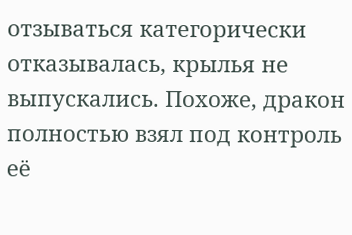отзываться категорически отказывалась, крылья не выпускались. Похоже, дракон полностью взял под контроль её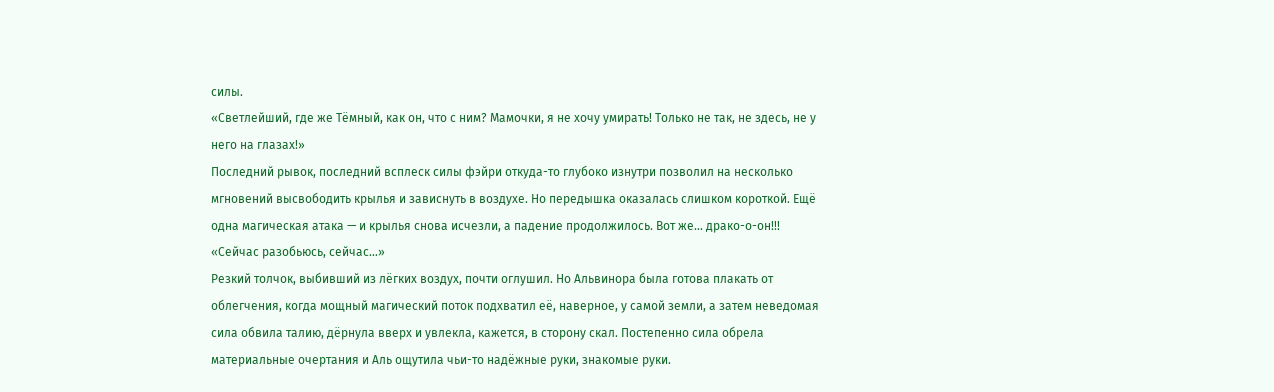силы.
«Светлейший, где же Тёмный, как он, что с ним? Мамочки, я не хочу умирать! Только не так, не здесь, не у него на глазах!»
Последний рывок, последний всплеск силы фэйри откуда-то глубоко изнутри позволил на несколько мгновений высвободить крылья и зависнуть в воздухе. Но передышка оказалась слишком короткой. Ещё одна магическая атака — и крылья снова исчезли, а падение продолжилось. Вот же… драко-о-он!!!
«Сейчас разобьюсь, сейчас…»
Резкий толчок, выбивший из лёгких воздух, почти оглушил. Но Альвинора была готова плакать от облегчения, когда мощный магический поток подхватил её, наверное, у самой земли, а затем неведомая сила обвила талию, дёрнула вверх и увлекла, кажется, в сторону скал. Постепенно сила обрела материальные очертания и Аль ощутила чьи-то надёжные руки, знакомые руки.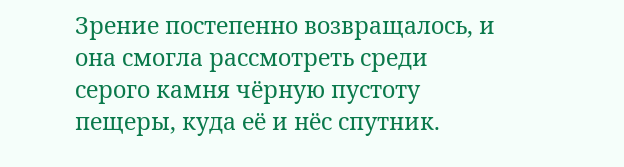Зрение постепенно возвращалось, и она смогла рассмотреть среди серого камня чёрную пустоту пещеры, куда её и нёс спутник.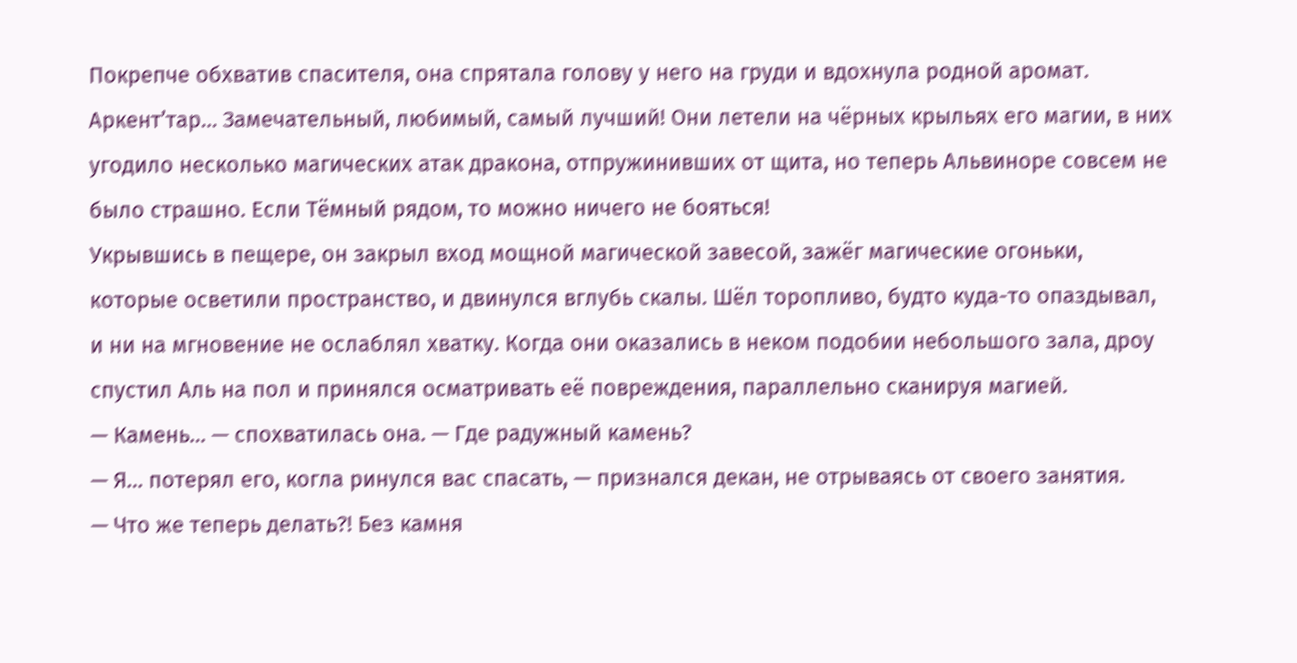Покрепче обхватив спасителя, она спрятала голову у него на груди и вдохнула родной аромат. Аркент’тар… Замечательный, любимый, самый лучший! Они летели на чёрных крыльях его магии, в них угодило несколько магических атак дракона, отпружинивших от щита, но теперь Альвиноре совсем не было страшно. Если Тёмный рядом, то можно ничего не бояться!
Укрывшись в пещере, он закрыл вход мощной магической завесой, зажёг магические огоньки, которые осветили пространство, и двинулся вглубь скалы. Шёл торопливо, будто куда-то опаздывал, и ни на мгновение не ослаблял хватку. Когда они оказались в неком подобии небольшого зала, дроу спустил Аль на пол и принялся осматривать её повреждения, параллельно сканируя магией.
— Камень… — спохватилась она. — Где радужный камень?
— Я… потерял его, когла ринулся вас спасать, — признался декан, не отрываясь от своего занятия.
— Что же теперь делать?! Без камня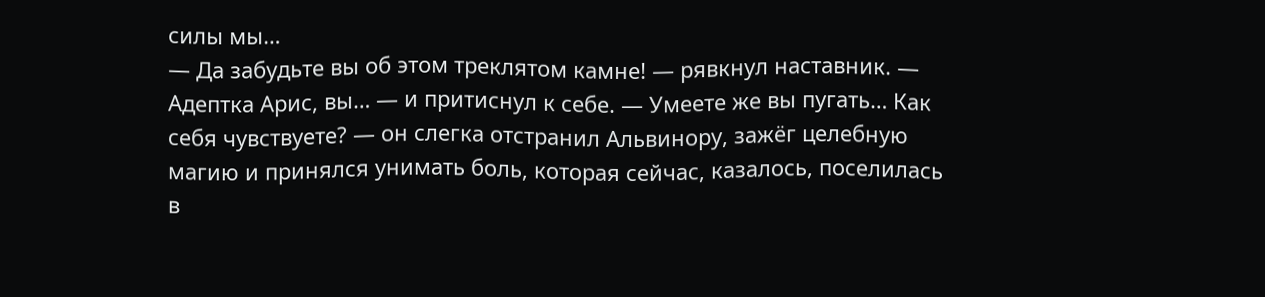силы мы…
— Да забудьте вы об этом треклятом камне! — рявкнул наставник. — Адептка Арис, вы… — и притиснул к себе. — Умеете же вы пугать… Как себя чувствуете? — он слегка отстранил Альвинору, зажёг целебную магию и принялся унимать боль, которая сейчас, казалось, поселилась в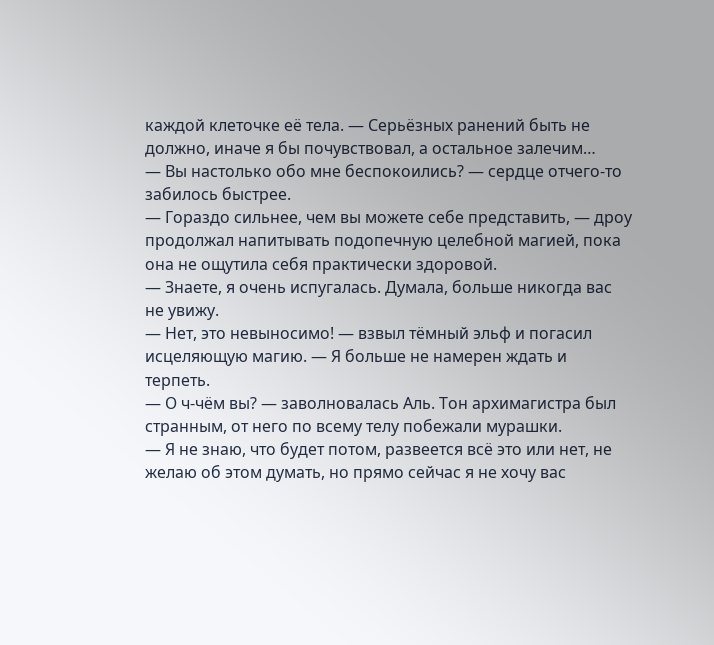каждой клеточке её тела. — Серьёзных ранений быть не должно, иначе я бы почувствовал, а остальное залечим…
— Вы настолько обо мне беспокоились? — сердце отчего-то забилось быстрее.
— Гораздо сильнее, чем вы можете себе представить, — дроу продолжал напитывать подопечную целебной магией, пока она не ощутила себя практически здоровой.
— Знаете, я очень испугалась. Думала, больше никогда вас не увижу.
— Нет, это невыносимо! — взвыл тёмный эльф и погасил исцеляющую магию. — Я больше не намерен ждать и терпеть.
— О ч-чём вы? — заволновалась Аль. Тон архимагистра был странным, от него по всему телу побежали мурашки.
— Я не знаю, что будет потом, развеется всё это или нет, не желаю об этом думать, но прямо сейчас я не хочу вас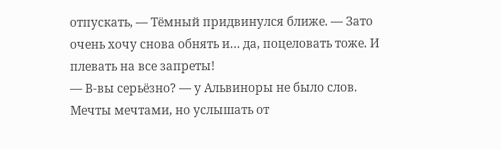отпускать, — Тёмный придвинулся ближе. — Зато очень хочу снова обнять и… да, поцеловать тоже. И плевать на все запреты!
— В-вы серьёзно? — у Альвиноры не было слов.
Мечты мечтами, но услышать от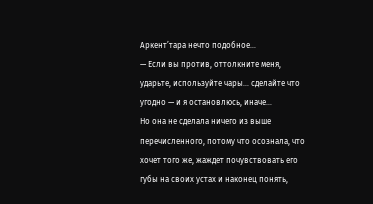Аркент’тара нечто подобное…
— Если вы против, оттолкните меня, ударьте, используйте чары… сделайте что угодно — и я остановлюсь, иначе…
Но она не сделала ничего из выше перечисленного, потому что осознала, что хочет того же, жаждет почувствовать его губы на своих устах и наконец понять,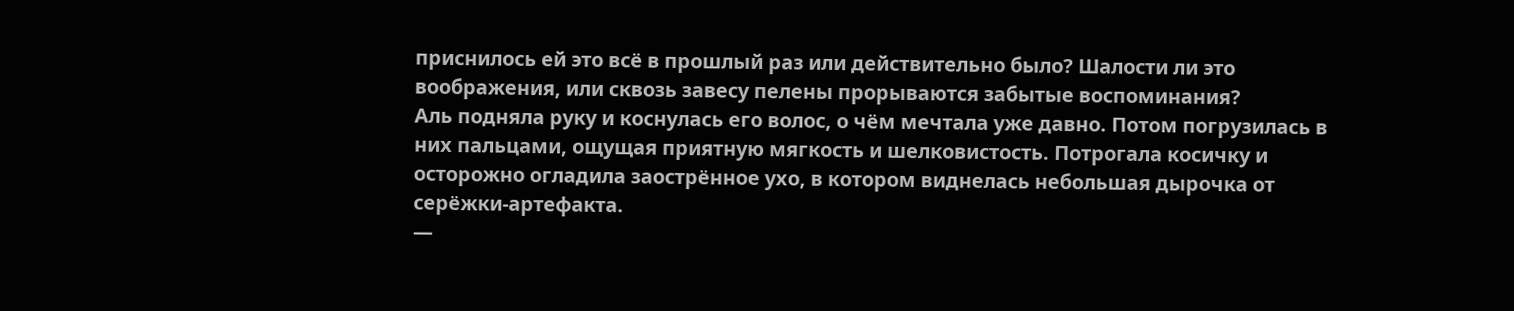приснилось ей это всё в прошлый раз или действительно было? Шалости ли это воображения, или сквозь завесу пелены прорываются забытые воспоминания?
Аль подняла руку и коснулась его волос, о чём мечтала уже давно. Потом погрузилась в них пальцами, ощущая приятную мягкость и шелковистость. Потрогала косичку и осторожно огладила заострённое ухо, в котором виднелась небольшая дырочка от серёжки-артефакта.
—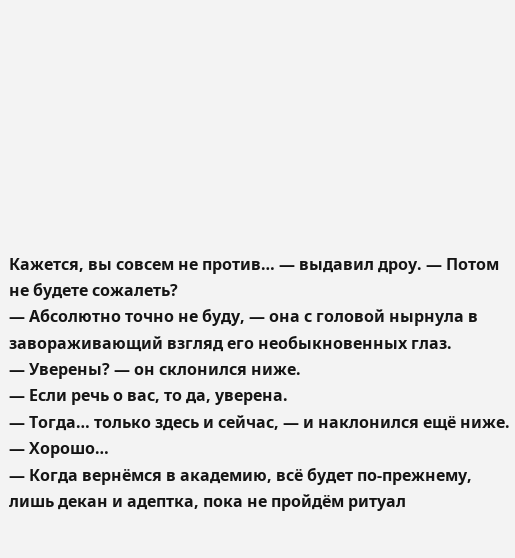Кажется, вы совсем не против… — выдавил дроу. — Потом не будете сожалеть?
— Абсолютно точно не буду, — она с головой нырнула в завораживающий взгляд его необыкновенных глаз.
— Уверены? — он склонился ниже.
— Если речь о вас, то да, уверена.
— Тогда… только здесь и сейчас, — и наклонился ещё ниже.
— Хорошо…
— Когда вернёмся в академию, всё будет по-прежнему, лишь декан и адептка, пока не пройдём ритуал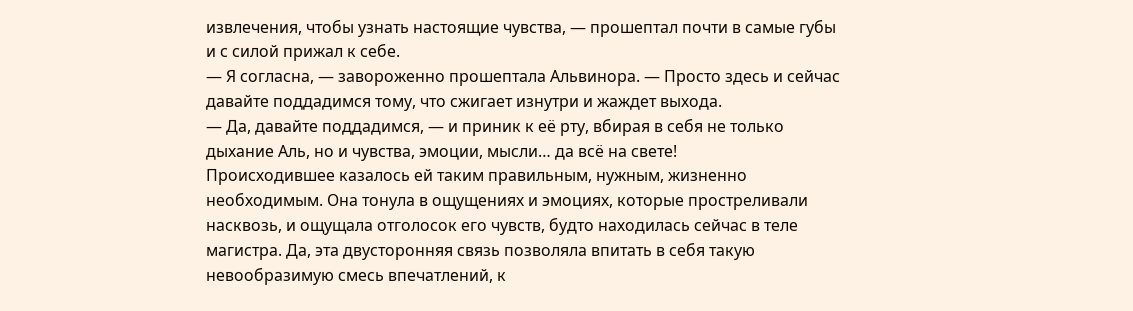извлечения, чтобы узнать настоящие чувства, — прошептал почти в самые губы и с силой прижал к себе.
— Я согласна, — завороженно прошептала Альвинора. — Просто здесь и сейчас давайте поддадимся тому, что сжигает изнутри и жаждет выхода.
— Да, давайте поддадимся, — и приник к её рту, вбирая в себя не только дыхание Аль, но и чувства, эмоции, мысли… да всё на свете!
Происходившее казалось ей таким правильным, нужным, жизненно необходимым. Она тонула в ощущениях и эмоциях, которые простреливали насквозь, и ощущала отголосок его чувств, будто находилась сейчас в теле магистра. Да, эта двусторонняя связь позволяла впитать в себя такую невообразимую смесь впечатлений, к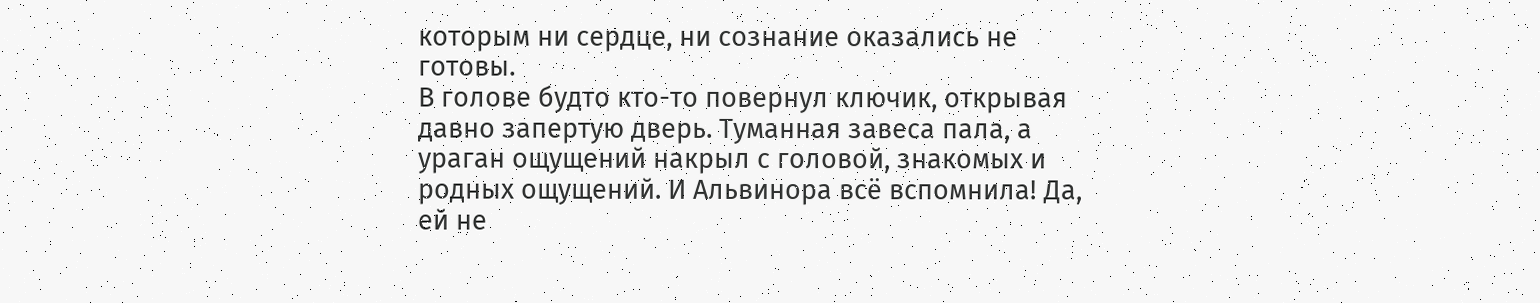которым ни сердце, ни сознание оказались не готовы.
В голове будто кто-то повернул ключик, открывая давно запертую дверь. Туманная завеса пала, а ураган ощущений накрыл с головой, знакомых и родных ощущений. И Альвинора всё вспомнила! Да, ей не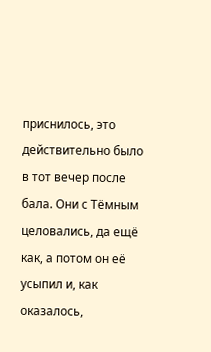приснилось, это действительно было в тот вечер после бала. Они с Тёмным целовались, да ещё как, а потом он её усыпил и, как оказалось,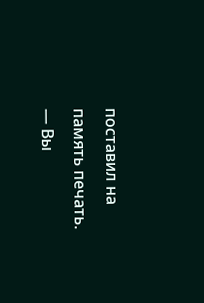поставил на память печать.
— Вы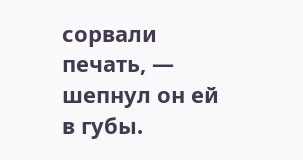сорвали печать, — шепнул он ей в губы.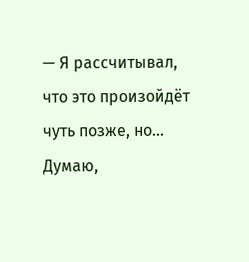— Я рассчитывал, что это произойдёт чуть позже, но… Думаю,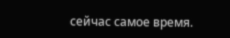сейчас самое время.